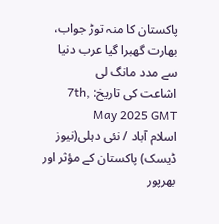پاکستان کا منہ توڑ جواب، بھارت گھبرا گیا عرب دنیا سے مدد مانگ لی
اشاعت کی تاریخ: 7th, May 2025 GMT
اسلام آباد / نئی دہلی(نیوز ڈیسک) پاکستان کے مؤثر اور بھرپور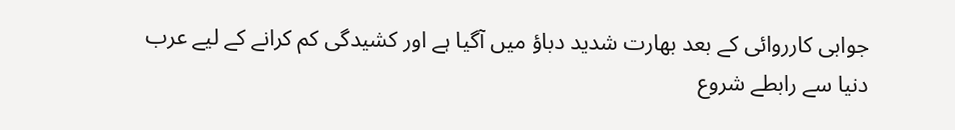جوابی کارروائی کے بعد بھارت شدید دباؤ میں آگیا ہے اور کشیدگی کم کرانے کے لیے عرب دنیا سے رابطے شروع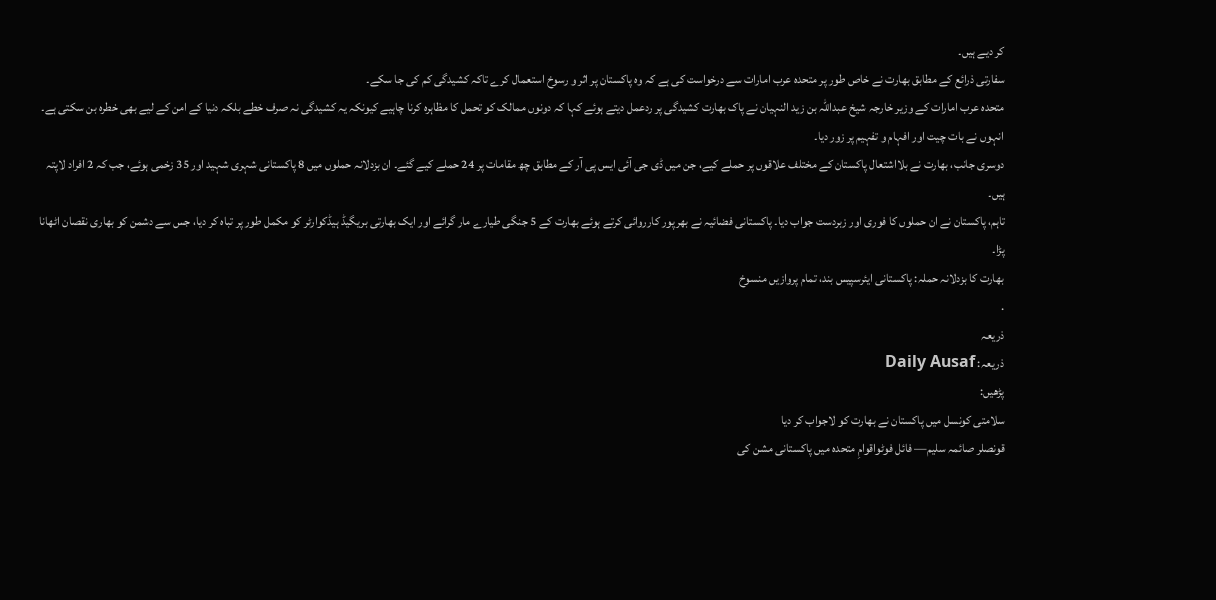کر دیے ہیں۔
سفارتی ذرائع کے مطابق بھارت نے خاص طور پر متحدہ عرب امارات سے درخواست کی ہے کہ وہ پاکستان پر اثر و رسوخ استعمال کرے تاکہ کشیدگی کم کی جا سکے۔
متحدہ عرب امارات کے وزیر خارجہ شیخ عبداللہ بن زید النہیان نے پاک بھارت کشیدگی پر ردعمل دیتے ہوئے کہا کہ دونوں ممالک کو تحمل کا مظاہرہ کرنا چاہیے کیونکہ یہ کشیدگی نہ صرف خطے بلکہ دنیا کے امن کے لیے بھی خطرہ بن سکتی ہے۔ انہوں نے بات چیت اور افہام و تفہیم پر زور دیا۔
دوسری جانب، بھارت نے بلااشتعال پاکستان کے مختلف علاقوں پر حملے کیے، جن میں ڈی جی آئی ایس پی آر کے مطابق چھ مقامات پر 24 حملے کیے گئے۔ ان بزدلانہ حملوں میں 8 پاکستانی شہری شہید اور 35 زخمی ہوئے، جب کہ 2 افراد لاپتہ ہیں۔
تاہم، پاکستان نے ان حملوں کا فوری اور زبردست جواب دیا۔ پاکستانی فضائیہ نے بھرپور کارروائی کرتے ہوئے بھارت کے 5 جنگی طیارے مار گرائے اور ایک بھارتی بریگیڈ ہیڈکوارٹر کو مکمل طور پر تباہ کر دیا، جس سے دشمن کو بھاری نقصان اٹھانا پڑا۔
بھارت کا بزدلانہ حملہ: پاکستانی ایئرسپیس بند، تمام پروازیں منسوخ
.
ذریعہ
ذریعہ: Daily Ausaf
پڑھیں:
سلامتی کونسل میں پاکستان نے بھارت کو لاجواب کر دیا
قونصلر صائمہ سلیم— فائل فوٹواقوامِ متحدہ میں پاکستانی مشن کی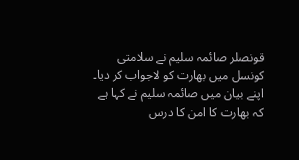قونصلر صائمہ سلیم نے سلامتی کونسل میں بھارت کو لاجواب کر دیا۔
اپنے بیان میں صائمہ سلیم نے کہا ہے کہ بھارت کا امن کا درس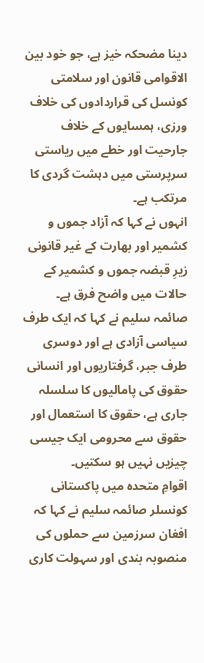دینا مضحکہ خیز ہے، جو خود بین الاقوامی قانون اور سلامتی کونسل کی قراردادوں کی خلاف ورزی، ہمسایوں کے خلاف جارحیت اور خطے میں ریاستی سرپرستی میں دہشت گردی کا مرتکب ہے۔
انہوں نے کہا کہ آزاد جموں و کشمیر اور بھارت کے غیر قانونی زیرِ قبضہ جموں و کشمیر کے حالات میں واضح فرق ہے۔
صائمہ سلیم نے کہا کہ ایک طرف سیاسی آزادی ہے اور دوسری طرف جبر، گرفتاریوں اور انسانی حقوق کی پامالیوں کا سلسلہ جاری ہے، حقوق کا استعمال اور حقوق سے محرومی ایک جیسی چیزیں نہیں ہو سکتیں۔
اقوامِ متحدہ میں پاکستانی کونسلر صائمہ سلیم نے کہا کہ افغان سرزمین سے حملوں کی منصوبہ بندی اور سہولت کاری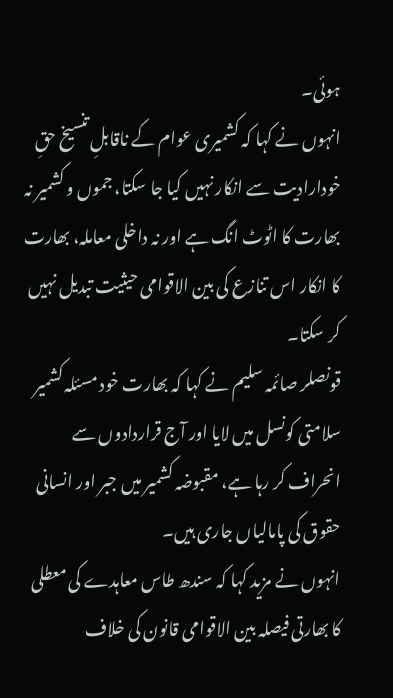ہوئی۔
انہوں نے کہا کہ کشمیری عوام کے ناقابلِ تنسیخ حقِ خودارادیت سے انکار نہیں کیا جا سکتا، جموں و کشمیر نہ بھارت کا اٹوٹ انگ ہے اور نہ داخلی معاملہ، بھارت کا انکار اس تنازع کی بین الاقوامی حیثیت تبدیل نہیں کر سکتا۔
قونصلر صائمہ سلیم نے کہا کہ بھارت خود مسئلہ کشمیر سلامتی کونسل میں لایا اور آج قراردادوں سے انحراف کر رہا ہے، مقبوضہ کشمیر میں جبر اور انسانی حقوق کی پامالیاں جاری ہیں۔
انہوں نے مزید کہا کہ سندھ طاس معاہدے کی معطلی کا بھارتی فیصلہ بین الاقوامی قانون کی خلاف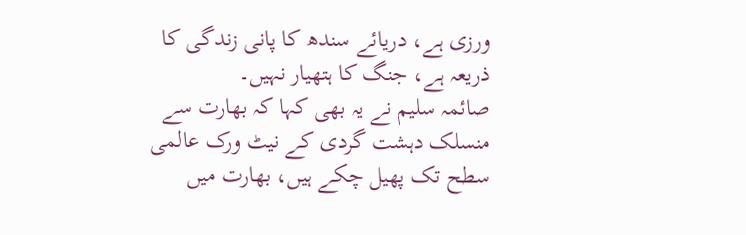ورزی ہے، دریائے سندھ کا پانی زندگی کا ذریعہ ہے، جنگ کا ہتھیار نہیں۔
صائمہ سلیم نے یہ بھی کہا کہ بھارت سے منسلک دہشت گردی کے نیٹ ورک عالمی سطح تک پھیل چکے ہیں، بھارت میں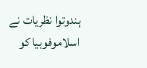ہندوتوا نظریات نے اسلاموفوبیا کو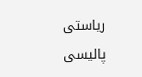ریاستی پالیسی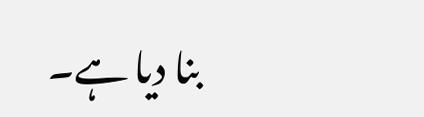بنا دیا ہے۔